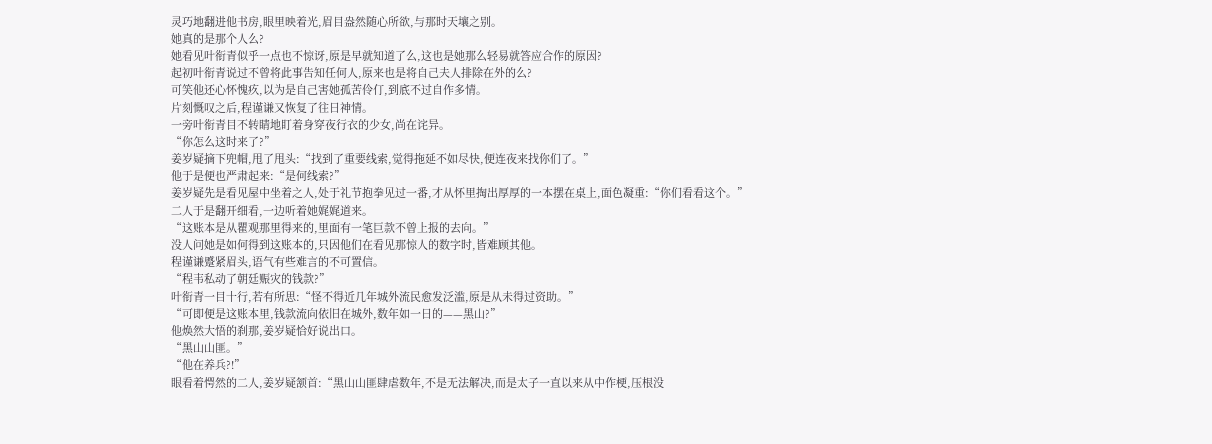灵巧地翻进他书房,眼里映着光,眉目盎然随心所欲,与那时天壤之别。
她真的是那个人么?
她看见叶衔青似乎一点也不惊讶,原是早就知道了么,这也是她那么轻易就答应合作的原因?
起初叶衔青说过不曾将此事告知任何人,原来也是将自己夫人排除在外的么?
可笑他还心怀愧疚,以为是自己害她孤苦伶仃,到底不过自作多情。
片刻慨叹之后,程谨谦又恢复了往日神情。
一旁叶衔青目不转睛地盯着身穿夜行衣的少女,尚在诧异。
“你怎么这时来了?”
姜岁疑摘下兜帽,甩了甩头:“找到了重要线索,觉得拖延不如尽快,便连夜来找你们了。”
他于是便也严肃起来:“是何线索?”
姜岁疑先是看见屋中坐着之人,处于礼节抱拳见过一番,才从怀里掏出厚厚的一本摆在桌上,面色凝重:“你们看看这个。”
二人于是翻开细看,一边听着她娓娓道来。
“这账本是从瞿观那里得来的,里面有一笔巨款不曾上报的去向。”
没人问她是如何得到这账本的,只因他们在看见那惊人的数字时,皆难顾其他。
程谨谦蹙紧眉头,语气有些难言的不可置信。
“程韦私动了朝廷赈灾的钱款?”
叶衔青一目十行,若有所思:“怪不得近几年城外流民愈发泛滥,原是从未得过资助。”
“可即便是这账本里,钱款流向依旧在城外,数年如一日的——黑山?”
他焕然大悟的刹那,姜岁疑恰好说出口。
“黑山山匪。”
“他在养兵?!”
眼看着愕然的二人,姜岁疑颔首:“黑山山匪肆虐数年,不是无法解决,而是太子一直以来从中作梗,压根没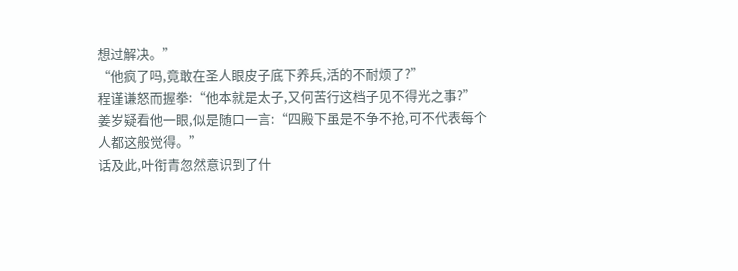想过解决。”
“他疯了吗,竟敢在圣人眼皮子底下养兵,活的不耐烦了?”
程谨谦怒而握拳:“他本就是太子,又何苦行这档子见不得光之事?”
姜岁疑看他一眼,似是随口一言:“四殿下虽是不争不抢,可不代表每个人都这般觉得。”
话及此,叶衔青忽然意识到了什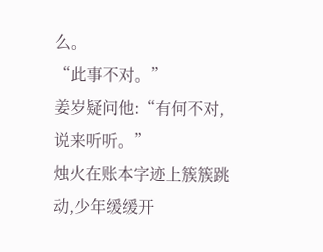么。
“此事不对。”
姜岁疑问他:“有何不对,说来听听。”
烛火在账本字迹上簇簇跳动,少年缓缓开